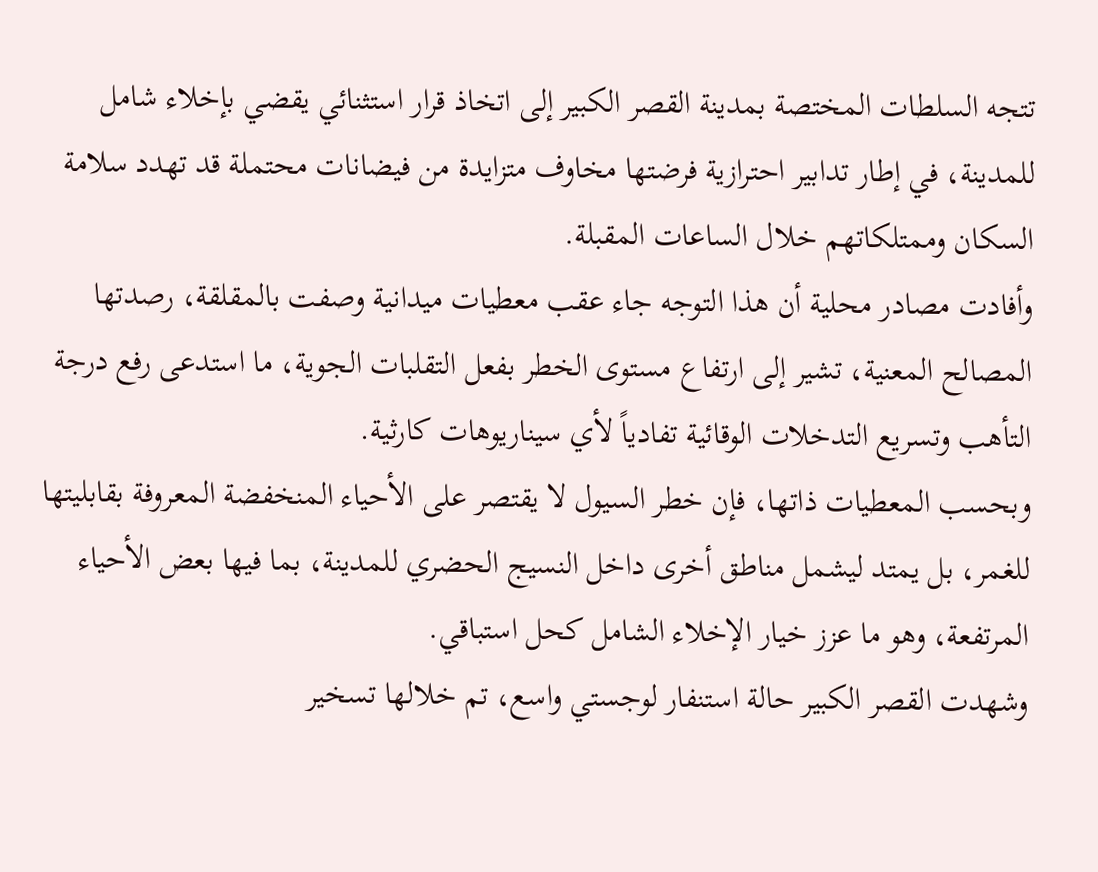تتجه السلطات المختصة بمدينة القصر الكبير إلى اتخاذ قرار استثنائي يقضي بإخلاء شامل للمدينة، في إطار تدابير احترازية فرضتها مخاوف متزايدة من فيضانات محتملة قد تهدد سلامة السكان وممتلكاتهم خلال الساعات المقبلة.
وأفادت مصادر محلية أن هذا التوجه جاء عقب معطيات ميدانية وصفت بالمقلقة، رصدتها المصالح المعنية، تشير إلى ارتفاع مستوى الخطر بفعل التقلبات الجوية، ما استدعى رفع درجة التأهب وتسريع التدخلات الوقائية تفادياً لأي سيناريوهات كارثية.
وبحسب المعطيات ذاتها، فإن خطر السيول لا يقتصر على الأحياء المنخفضة المعروفة بقابليتها للغمر، بل يمتد ليشمل مناطق أخرى داخل النسيج الحضري للمدينة، بما فيها بعض الأحياء المرتفعة، وهو ما عزز خيار الإخلاء الشامل كحل استباقي.
وشهدت القصر الكبير حالة استنفار لوجستي واسع، تم خلالها تسخير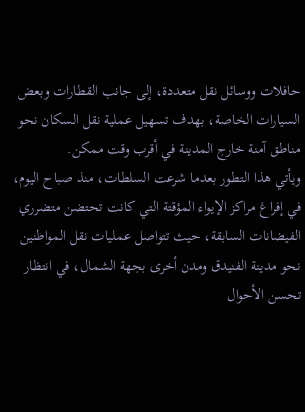حافلات ووسائل نقل متعددة، إلى جانب القطارات وبعض السيارات الخاصة، بهدف تسهيل عملية نقل السكان نحو مناطق آمنة خارج المدينة في أقرب وقت ممكن.
ويأتي هذا التطور بعدما شرعت السلطات، منذ صباح اليوم، في إفراغ مراكز الإيواء المؤقتة التي كانت تحتضن متضرري الفيضانات السابقة، حيث تتواصل عمليات نقل المواطنين نحو مدينة الفنيدق ومدن أخرى بجهة الشمال، في انتظار تحسن الأحوال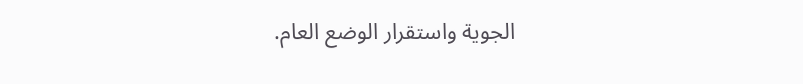الجوية واستقرار الوضع العام.